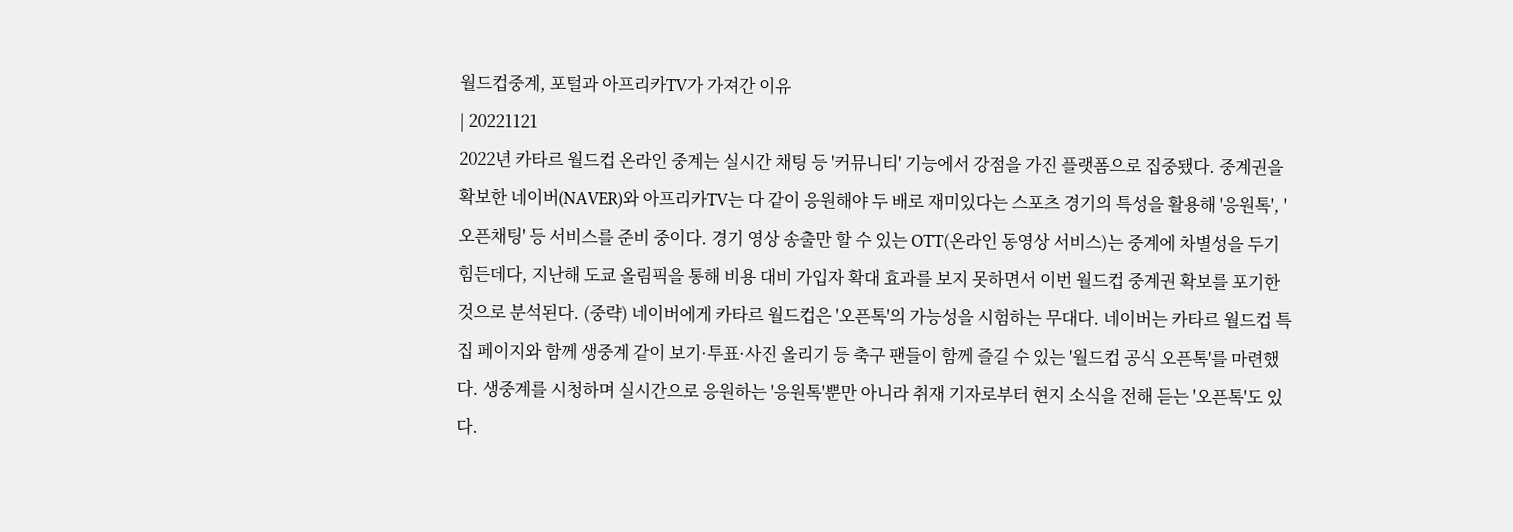월드컵중계, 포털과 아프리카TV가 가져간 이유
| 20221121
2022년 카타르 월드컵 온라인 중계는 실시간 채팅 등 '커뮤니티' 기능에서 강점을 가진 플랫폼으로 집중됐다. 중계권을 확보한 네이버(NAVER)와 아프리카TV는 다 같이 응원해야 두 배로 재미있다는 스포츠 경기의 특성을 활용해 '응원톡', '오픈채팅' 등 서비스를 준비 중이다. 경기 영상 송출만 할 수 있는 OTT(온라인 동영상 서비스)는 중계에 차별성을 두기 힘든데다, 지난해 도쿄 올림픽을 통해 비용 대비 가입자 확대 효과를 보지 못하면서 이번 월드컵 중계권 확보를 포기한 것으로 분석된다. (중략) 네이버에게 카타르 월드컵은 '오픈톡'의 가능성을 시험하는 무대다. 네이버는 카타르 월드컵 특집 페이지와 함께 생중계 같이 보기·투표·사진 올리기 등 축구 팬들이 함께 즐길 수 있는 '월드컵 공식 오픈톡'를 마련했다. 생중계를 시청하며 실시간으로 응원하는 '응원톡'뿐만 아니라 취재 기자로부터 현지 소식을 전해 듣는 '오픈톡'도 있다.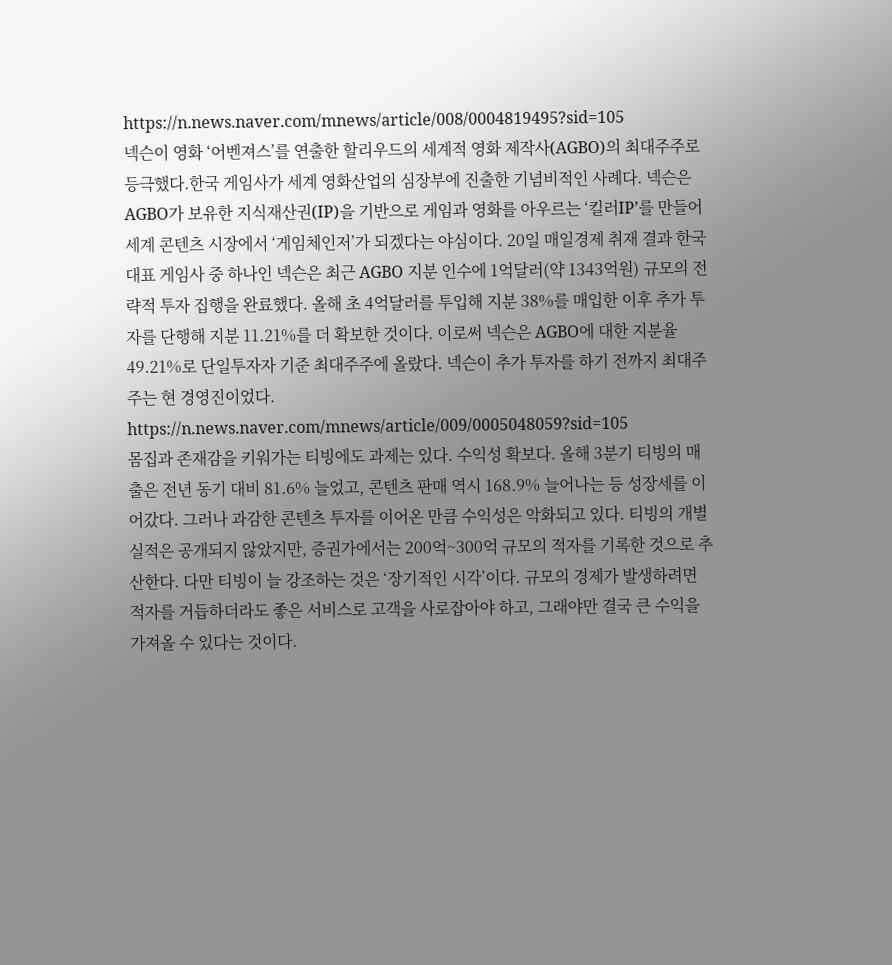https://n.news.naver.com/mnews/article/008/0004819495?sid=105
넥슨이 영화 ‘어벤져스’를 연출한 할리우드의 세계적 영화 제작사(AGBO)의 최대주주로 등극했다.한국 게임사가 세계 영화산업의 심장부에 진출한 기념비적인 사례다. 넥슨은 AGBO가 보유한 지식재산권(IP)을 기반으로 게임과 영화를 아우르는 ‘킬러IP’를 만들어 세계 콘텐츠 시장에서 ‘게임체인저’가 되겠다는 야심이다. 20일 매일경제 취재 결과 한국 대표 게임사 중 하나인 넥슨은 최근 AGBO 지분 인수에 1억달러(약 1343억원) 규모의 전략적 투자 집행을 완료했다. 올해 초 4억달러를 투입해 지분 38%를 매입한 이후 추가 투자를 단행해 지분 11.21%를 더 확보한 것이다. 이로써 넥슨은 AGBO에 대한 지분율 49.21%로 단일투자자 기준 최대주주에 올랐다. 넥슨이 추가 투자를 하기 전까지 최대주주는 현 경영진이었다.
https://n.news.naver.com/mnews/article/009/0005048059?sid=105
몸집과 존재감을 키워가는 티빙에도 과제는 있다. 수익성 확보다. 올해 3분기 티빙의 매출은 전년 동기 대비 81.6% 늘었고, 콘텐츠 판매 역시 168.9% 늘어나는 등 성장세를 이어갔다. 그러나 과감한 콘텐츠 투자를 이어온 만큼 수익성은 악화되고 있다. 티빙의 개별 실적은 공개되지 않았지만, 증권가에서는 200억~300억 규모의 적자를 기록한 것으로 추산한다. 다만 티빙이 늘 강조하는 것은 ‘장기적인 시각’이다. 규모의 경제가 발생하려면 적자를 거듭하더라도 좋은 서비스로 고객을 사로잡아야 하고, 그래야만 결국 큰 수익을 가져올 수 있다는 것이다.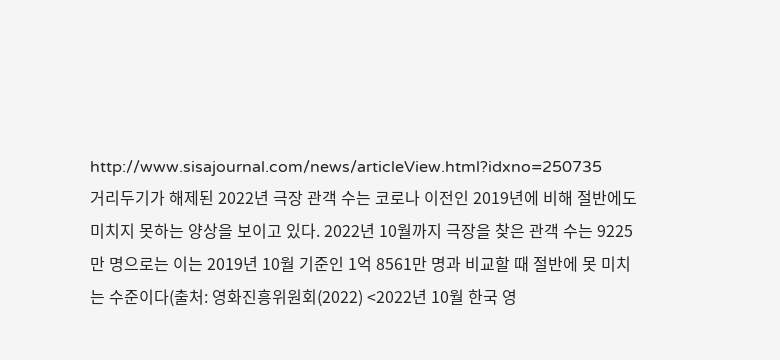http://www.sisajournal.com/news/articleView.html?idxno=250735
거리두기가 해제된 2022년 극장 관객 수는 코로나 이전인 2019년에 비해 절반에도 미치지 못하는 양상을 보이고 있다. 2022년 10월까지 극장을 찾은 관객 수는 9225만 명으로는 이는 2019년 10월 기준인 1억 8561만 명과 비교할 때 절반에 못 미치는 수준이다(출처: 영화진흥위원회(2022) <2022년 10월 한국 영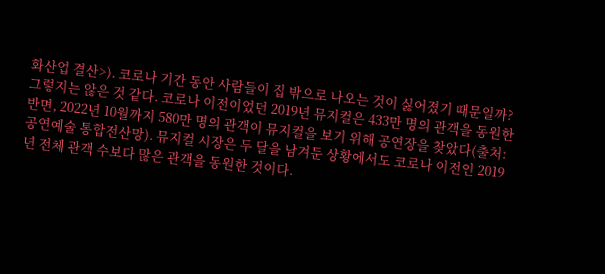화산업 결산>). 코로나 기간 동안 사람들이 집 밖으로 나오는 것이 싫어졌기 때문일까? 그렇지는 않은 것 같다. 코로나 이전이었던 2019년 뮤지컬은 433만 명의 관객을 동원한 반면, 2022년 10월까지 580만 명의 관객이 뮤지컬을 보기 위해 공연장을 찾았다(출처: 공연예술 통합전산망). 뮤지컬 시장은 두 달을 남겨둔 상황에서도 코로나 이전인 2019년 전체 관객 수보다 많은 관객을 동원한 것이다.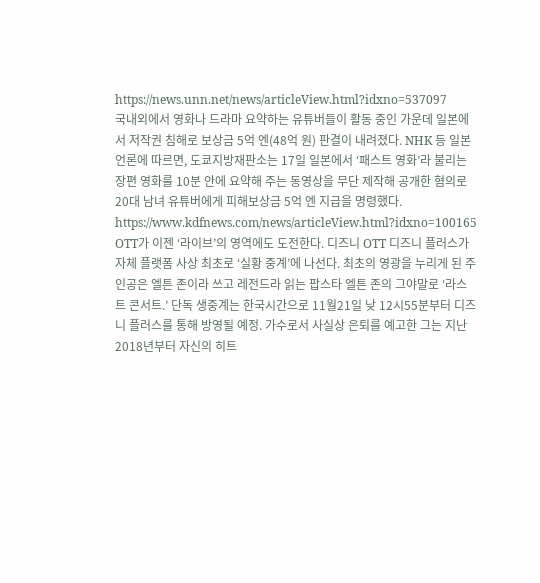https://news.unn.net/news/articleView.html?idxno=537097
국내외에서 영화나 드라마 요약하는 유튜버들이 활동 중인 가운데 일본에서 저작권 침해로 보상금 5억 엔(48억 원) 판결이 내려졌다. NHK 등 일본 언론에 따르면, 도쿄지방재판소는 17일 일본에서 ‘패스트 영화’라 불리는 장편 영화를 10분 안에 요약해 주는 동영상을 무단 제작해 공개한 혐의로 20대 남녀 유튜버에게 피해보상금 5억 엔 지급을 명령했다.
https://www.kdfnews.com/news/articleView.html?idxno=100165
OTT가 이젠 ‘라이브’의 영역에도 도전한다. 디즈니 OTT 디즈니 플러스가 자체 플랫폼 사상 최초로 ‘실황 중계’에 나선다. 최초의 영광을 누리게 된 주인공은 엘튼 존이라 쓰고 레전드라 읽는 팝스타 엘튼 존의 그야말로 ‘라스트 콘서트.’ 단독 생중계는 한국시간으로 11월21일 낮 12시55분부터 디즈니 플러스를 통해 방영될 예정. 가수로서 사실상 은퇴를 예고한 그는 지난 2018년부터 자신의 히트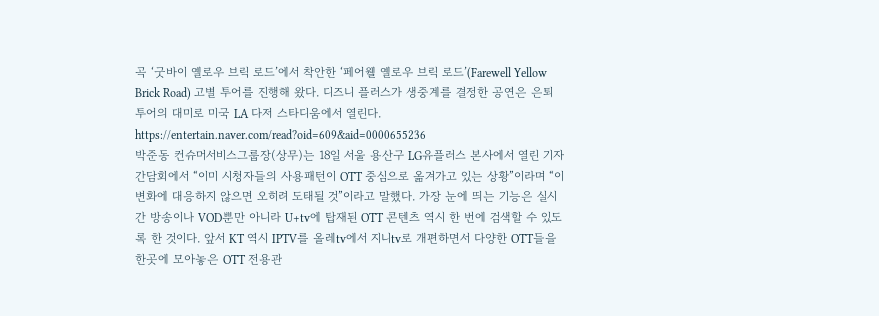곡 ‘굿바이 옐로우 브릭 로드’에서 착안한 ‘페어웰 옐로우 브릭 로드’(Farewell Yellow Brick Road) 고별 투어를 진행해 왔다. 디즈니 플러스가 생중계를 결정한 공연은 은퇴 투어의 대미로 미국 LA 다저 스타디움에서 열린다.
https://entertain.naver.com/read?oid=609&aid=0000655236
박준동 컨슈머서비스그룹장(상무)는 18일 서울 용산구 LG유플러스 본사에서 열린 기자간담회에서 “이미 시청자들의 사용패턴이 OTT 중심으로 옮겨가고 있는 상황”이라며 “이 변화에 대응하지 않으면 오히려 도태될 것”이라고 말했다. 가장 눈에 띄는 기능은 실시간 방송이나 VOD뿐만 아니라 U+tv에 탑재된 OTT 콘텐츠 역시 한 번에 검색할 수 있도록 한 것이다. 앞서 KT 역시 IPTV를 올레tv에서 지니tv로 개편하면서 다양한 OTT들을 한곳에 모아놓은 OTT 전용관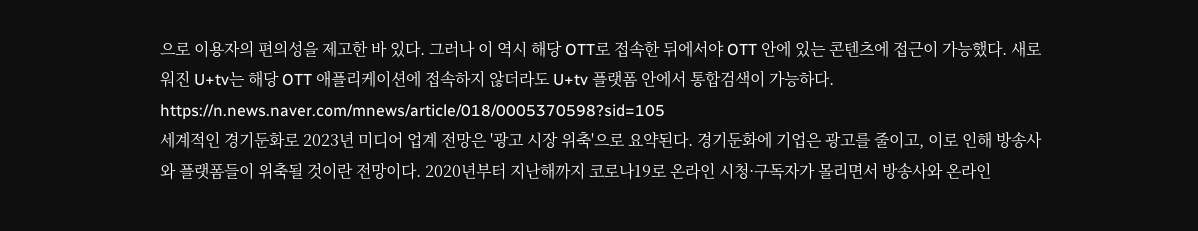으로 이용자의 편의성을 제고한 바 있다. 그러나 이 역시 해당 OTT로 접속한 뒤에서야 OTT 안에 있는 콘텐츠에 접근이 가능했다. 새로워진 U+tv는 해당 OTT 애플리케이션에 접속하지 않더라도 U+tv 플랫폼 안에서 통합검색이 가능하다.
https://n.news.naver.com/mnews/article/018/0005370598?sid=105
세계적인 경기둔화로 2023년 미디어 업계 전망은 '광고 시장 위축'으로 요약된다. 경기둔화에 기업은 광고를 줄이고, 이로 인해 방송사와 플랫폼들이 위축될 것이란 전망이다. 2020년부터 지난해까지 코로나19로 온라인 시청·구독자가 몰리면서 방송사와 온라인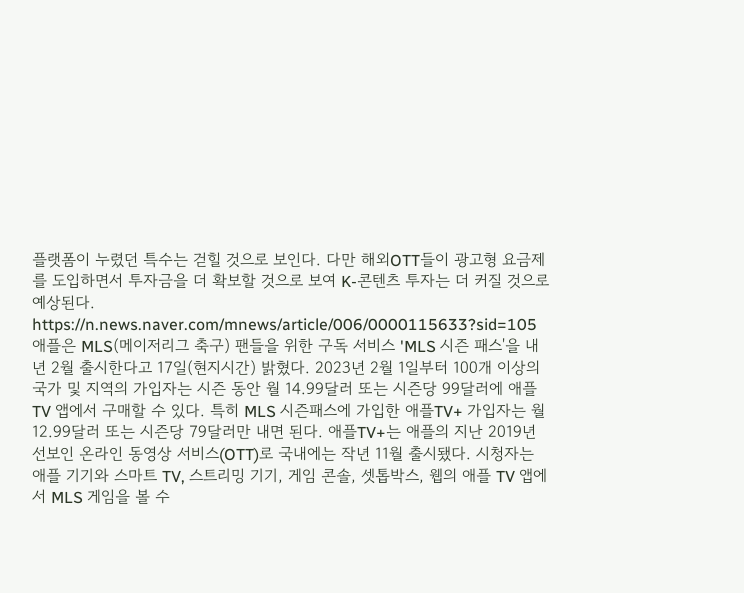플랫폼이 누렸던 특수는 걷힐 것으로 보인다. 다만 해외OTT들이 광고형 요금제를 도입하면서 투자금을 더 확보할 것으로 보여 K-콘텐츠 투자는 더 커질 것으로 예상된다.
https://n.news.naver.com/mnews/article/006/0000115633?sid=105
애플은 MLS(메이저리그 축구) 팬들을 위한 구독 서비스 'MLS 시즌 패스'을 내년 2월 출시한다고 17일(현지시간) 밝혔다. 2023년 2월 1일부터 100개 이상의 국가 및 지역의 가입자는 시즌 동안 월 14.99달러 또는 시즌당 99달러에 애플 TV 앱에서 구매할 수 있다. 특히 MLS 시즌패스에 가입한 애플TV+ 가입자는 월 12.99달러 또는 시즌당 79달러만 내면 된다. 애플TV+는 애플의 지난 2019년 선보인 온라인 동영상 서비스(OTT)로 국내에는 작년 11월 출시됐다. 시청자는 애플 기기와 스마트 TV, 스트리밍 기기, 게임 콘솔, 셋톱박스, 웹의 애플 TV 앱에서 MLS 게임을 볼 수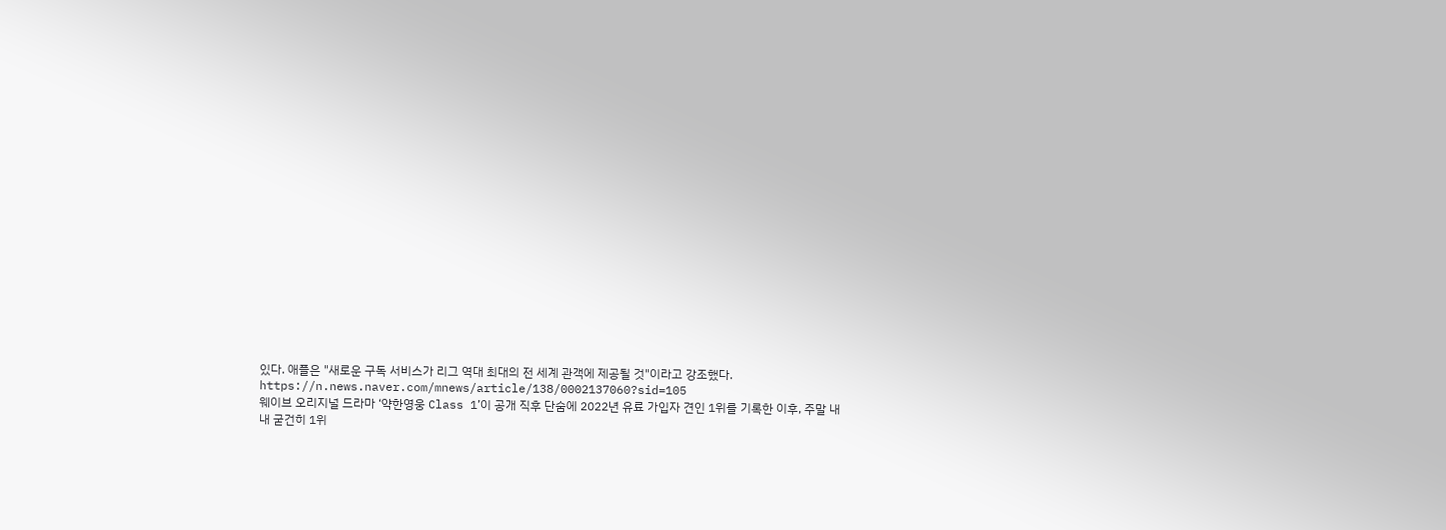있다. 애플은 "새로운 구독 서비스가 리그 역대 최대의 전 세계 관객에 제공될 것"이라고 강조했다.
https://n.news.naver.com/mnews/article/138/0002137060?sid=105
웨이브 오리지널 드라마 ‘약한영웅 Class 1’이 공개 직후 단숨에 2022년 유료 가입자 견인 1위를 기록한 이후, 주말 내내 굳건히 1위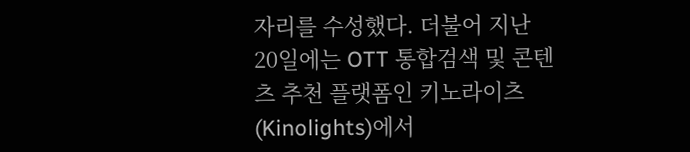자리를 수성했다. 더불어 지난 20일에는 OTT 통합검색 및 콘텐츠 추천 플랫폼인 키노라이츠(Kinolights)에서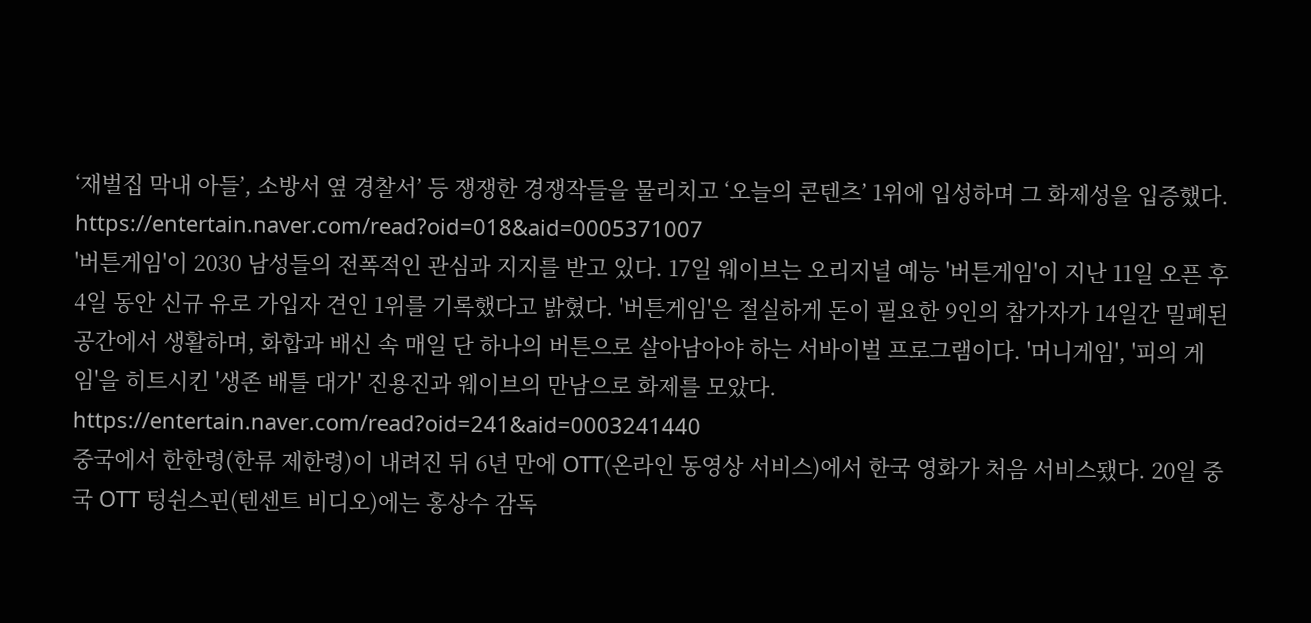‘재벌집 막내 아들’, 소방서 옆 경찰서’ 등 쟁쟁한 경쟁작들을 물리치고 ‘오늘의 콘텐츠’ 1위에 입성하며 그 화제성을 입증했다.
https://entertain.naver.com/read?oid=018&aid=0005371007
'버튼게임'이 2030 남성들의 전폭적인 관심과 지지를 받고 있다. 17일 웨이브는 오리지널 예능 '버튼게임'이 지난 11일 오픈 후 4일 동안 신규 유로 가입자 견인 1위를 기록했다고 밝혔다. '버튼게임'은 절실하게 돈이 필요한 9인의 참가자가 14일간 밀폐된 공간에서 생활하며, 화합과 배신 속 매일 단 하나의 버튼으로 살아남아야 하는 서바이벌 프로그램이다. '머니게임', '피의 게임'을 히트시킨 '생존 배틀 대가' 진용진과 웨이브의 만남으로 화제를 모았다.
https://entertain.naver.com/read?oid=241&aid=0003241440
중국에서 한한령(한류 제한령)이 내려진 뒤 6년 만에 OTT(온라인 동영상 서비스)에서 한국 영화가 처음 서비스됐다. 20일 중국 OTT 텅쉰스핀(텐센트 비디오)에는 홍상수 감독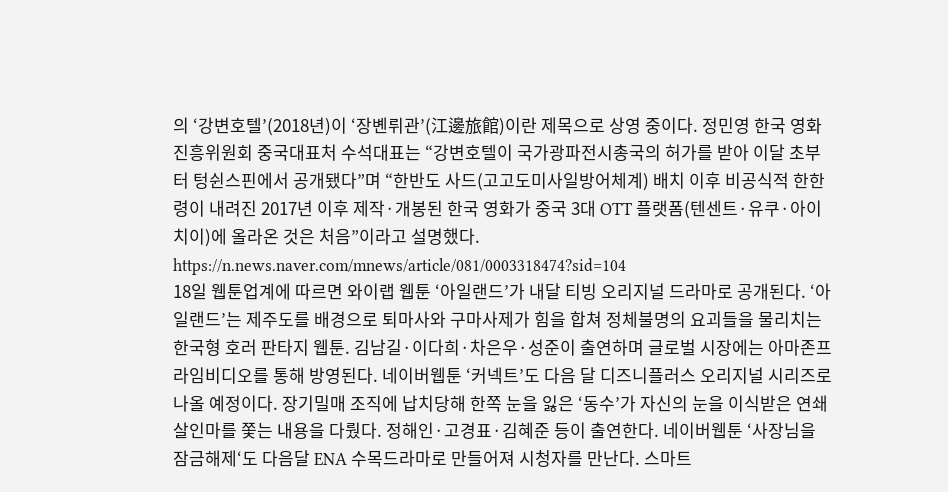의 ‘강변호텔’(2018년)이 ‘장볜뤼관’(江邊旅館)이란 제목으로 상영 중이다. 정민영 한국 영화진흥위원회 중국대표처 수석대표는 “강변호텔이 국가광파전시총국의 허가를 받아 이달 초부터 텅쉰스핀에서 공개됐다”며 “한반도 사드(고고도미사일방어체계) 배치 이후 비공식적 한한령이 내려진 2017년 이후 제작·개봉된 한국 영화가 중국 3대 OTT 플랫폼(텐센트·유쿠·아이치이)에 올라온 것은 처음”이라고 설명했다.
https://n.news.naver.com/mnews/article/081/0003318474?sid=104
18일 웹툰업계에 따르면 와이랩 웹툰 ‘아일랜드’가 내달 티빙 오리지널 드라마로 공개된다. ‘아일랜드’는 제주도를 배경으로 퇴마사와 구마사제가 힘을 합쳐 정체불명의 요괴들을 물리치는 한국형 호러 판타지 웹툰. 김남길·이다희·차은우·성준이 출연하며 글로벌 시장에는 아마존프라임비디오를 통해 방영된다. 네이버웹툰 ‘커넥트’도 다음 달 디즈니플러스 오리지널 시리즈로 나올 예정이다. 장기밀매 조직에 납치당해 한쪽 눈을 잃은 ‘동수’가 자신의 눈을 이식받은 연쇄살인마를 쫓는 내용을 다뤘다. 정해인·고경표·김혜준 등이 출연한다. 네이버웹툰 ‘사장님을 잠금해제‘도 다음달 ENA 수목드라마로 만들어져 시청자를 만난다. 스마트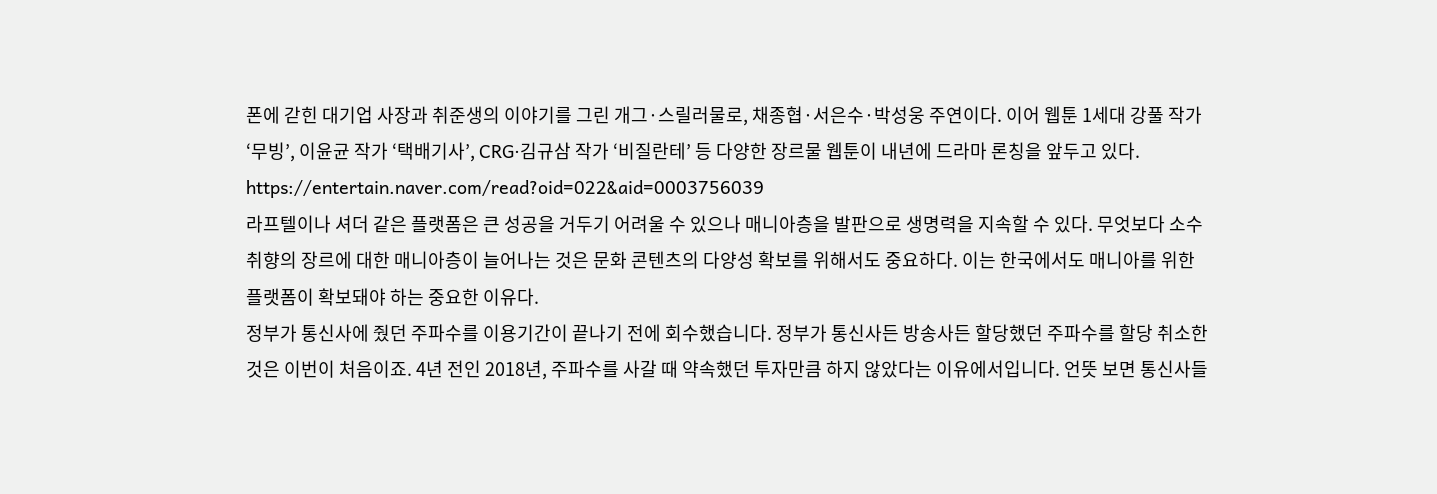폰에 갇힌 대기업 사장과 취준생의 이야기를 그린 개그·스릴러물로, 채종협·서은수·박성웅 주연이다. 이어 웹툰 1세대 강풀 작가 ‘무빙’, 이윤균 작가 ‘택배기사’, CRG·김규삼 작가 ‘비질란테’ 등 다양한 장르물 웹툰이 내년에 드라마 론칭을 앞두고 있다.
https://entertain.naver.com/read?oid=022&aid=0003756039
라프텔이나 셔더 같은 플랫폼은 큰 성공을 거두기 어려울 수 있으나 매니아층을 발판으로 생명력을 지속할 수 있다. 무엇보다 소수 취향의 장르에 대한 매니아층이 늘어나는 것은 문화 콘텐츠의 다양성 확보를 위해서도 중요하다. 이는 한국에서도 매니아를 위한 플랫폼이 확보돼야 하는 중요한 이유다.
정부가 통신사에 줬던 주파수를 이용기간이 끝나기 전에 회수했습니다. 정부가 통신사든 방송사든 할당했던 주파수를 할당 취소한 것은 이번이 처음이죠. 4년 전인 2018년, 주파수를 사갈 때 약속했던 투자만큼 하지 않았다는 이유에서입니다. 언뜻 보면 통신사들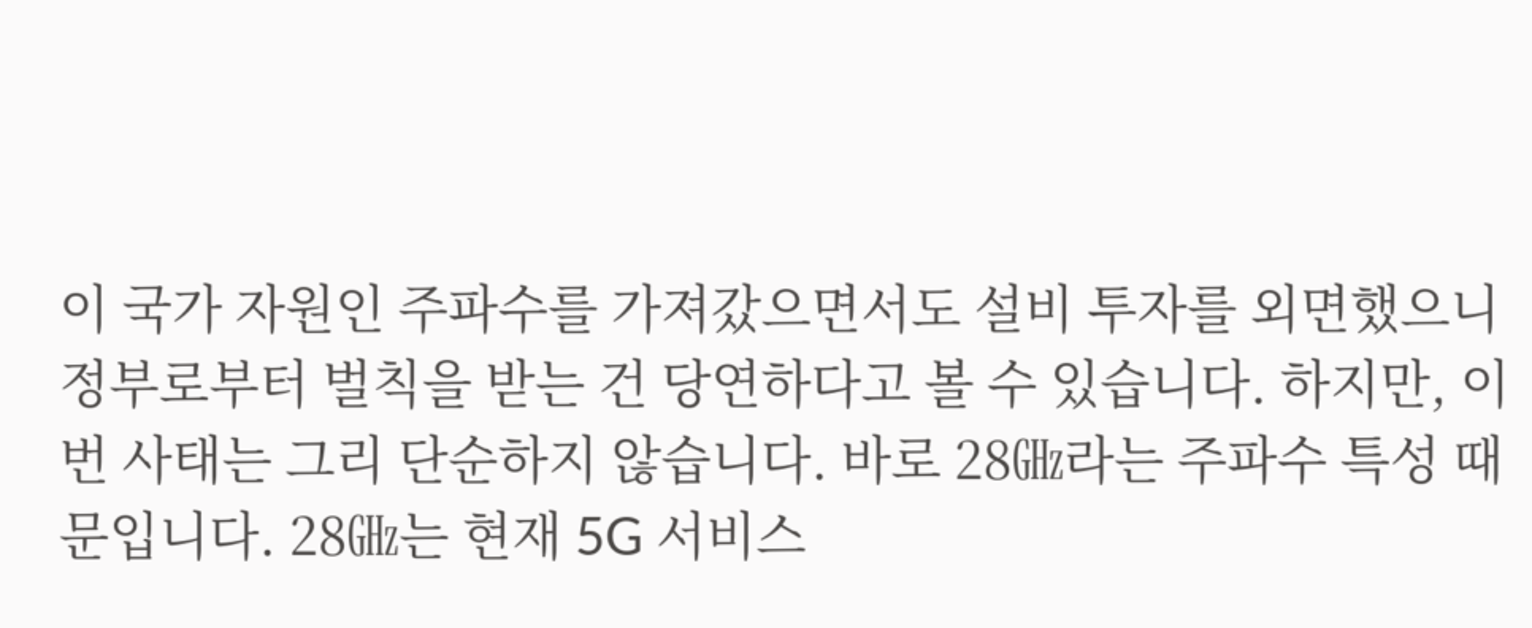이 국가 자원인 주파수를 가져갔으면서도 설비 투자를 외면했으니 정부로부터 벌칙을 받는 건 당연하다고 볼 수 있습니다. 하지만, 이번 사태는 그리 단순하지 않습니다. 바로 28㎓라는 주파수 특성 때문입니다. 28㎓는 현재 5G 서비스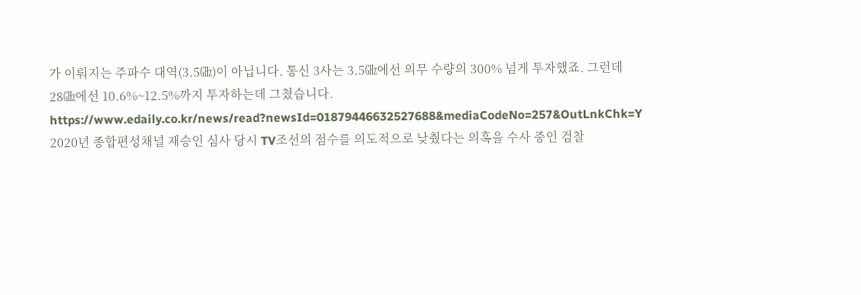가 이뤄지는 주파수 대역(3.5㎓)이 아닙니다. 통신 3사는 3.5㎓에선 의무 수량의 300% 넘게 투자했죠. 그런데 28㎓에선 10.6%~12.5%까지 투자하는데 그쳤습니다.
https://www.edaily.co.kr/news/read?newsId=01879446632527688&mediaCodeNo=257&OutLnkChk=Y
2020년 종합편성채널 재승인 심사 당시 TV조선의 점수를 의도적으로 낮췄다는 의혹을 수사 중인 검찰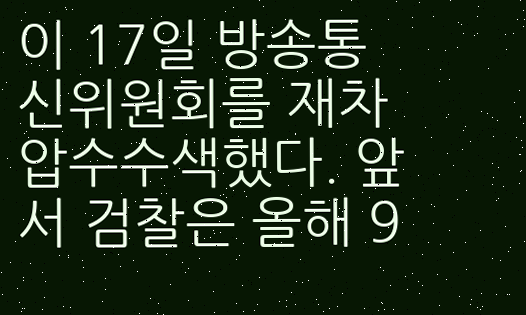이 17일 방송통신위원회를 재차 압수수색했다. 앞서 검찰은 올해 9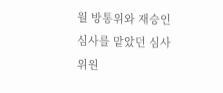월 방통위와 재승인 심사를 맡았던 심사위원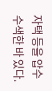자택 등을 압수수색한 바 있다.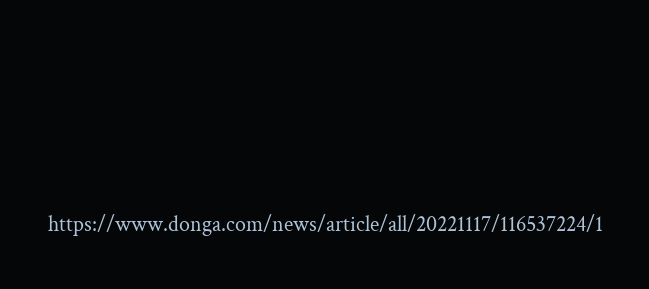https://www.donga.com/news/article/all/20221117/116537224/1